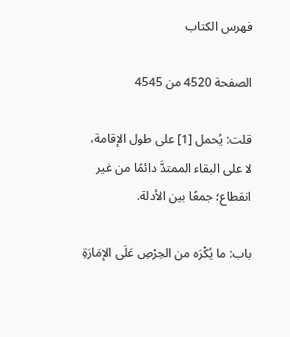فهرس الكتاب

الصفحة 4520 من 4545

قلت: يُحمل [1] على طول الإقامة، لا على البقاء الممتدَّ دائمًا من غير انقطاع؛ جمعًا بين الأدلة.

باب: ما يُكْرَه من الحِرْصِ عَلَى الإمَارَةِ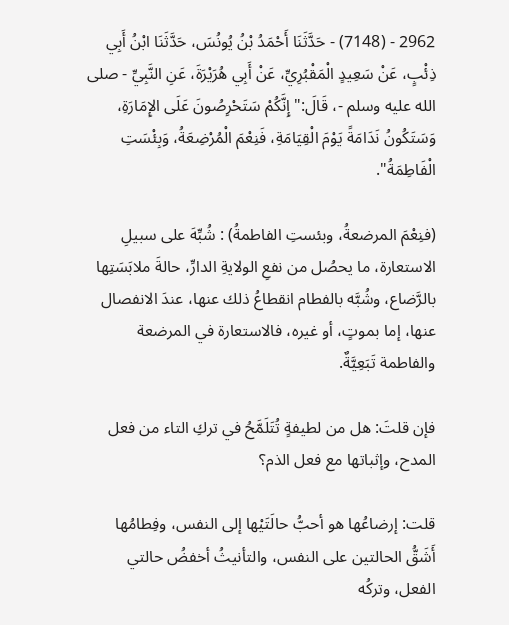2962 - (7148) - حَدَّثَنَا أَحْمَدُ بْنُ يُونُسَ، حَدَّثَنَا ابْنُ أَبِي ذِئْبٍ، عَنْ سَعِيدٍ الْمَقْبُرِيِّ، عَنْ أَبِي هُرَيْرَةَ، عَنِ النَّبِيِّ - صلى الله عليه وسلم -، قَالَ:"إِنَّكُمْ سَتَحْرِصُونَ عَلَى الإِمَارَةِ، وَسَتَكُونُ نَدَامَةً يَوْمَ الْقِيَامَةِ، فَنِعْمَ الْمُرْضِعَةُ، وَبِئْسَتِ الْفَاطِمَةُ".

(فنِعْمَ المرضعةُ، وبئستِ الفاطمةُ) : شُبِّهَ على سبيلِ الاستعارة، ما يحصُل من نفعِ الولايةِ الدارِّ، حالةَ ملابَسَتِها بالرَّضاع، وشُبَّه بالفطام انقطاعُ ذلك عنها، عندَ الانفصال عنها، إما بموتٍ، أو غيره، فالاستعارة في المرضعة والفاطمة تَبَعِيَّةٌ.

فإن قلتَ: هل من لطيفةٍ تُتَلَمَّحُ في تركِ التاء من فعل المدح، وإثباتها مع فعل الذم؟

قلت: إرضاعُها هو أحبُّ حالَتَيْها إلى النفس، وفِطامُها أَشَقُّ الحالتين على النفس، والتأنيثُ أخفضُ حالتي الفعل، وتركُه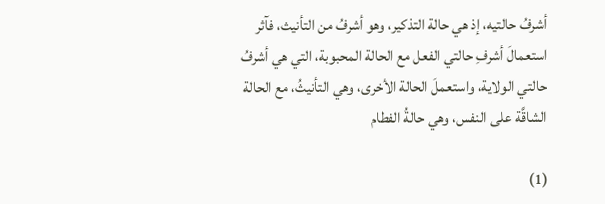أشرفُ حالتيه، إذ هي حالة التذكير، وهو أشرفُ من التأنيث، فآثر استعمالَ أشرفِ حالتي الفعل مع الحالة المحبوبة، التي هي أشرفُ حالتي الولاية، واستعملَ الحالة الأخرى، وهي التأنيثُ، مع الحالة الشاقَّة على النفس، وهي حالةُ الفطام

(1)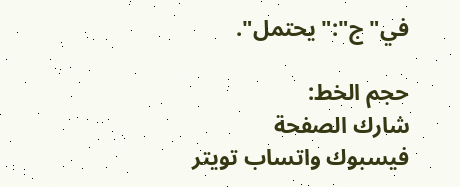في"ج":"يحتمل".

حجم الخط:
شارك الصفحة
فيسبوك واتساب تويتر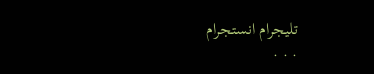تليجرام انستجرام
. . .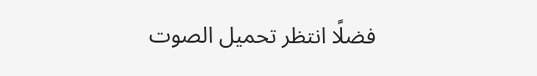فضلًا انتظر تحميل الصوت